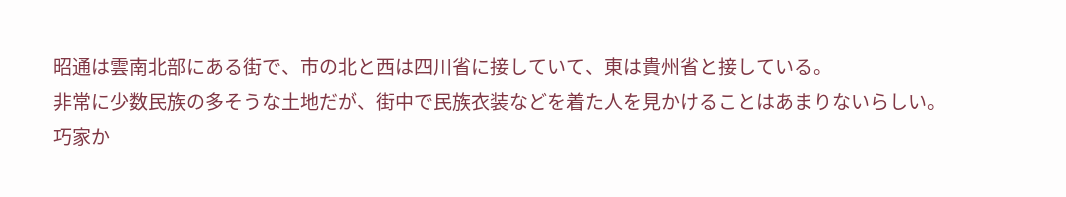昭通は雲南北部にある街で、市の北と西は四川省に接していて、東は貴州省と接している。
非常に少数民族の多そうな土地だが、街中で民族衣装などを着た人を見かけることはあまりないらしい。
巧家か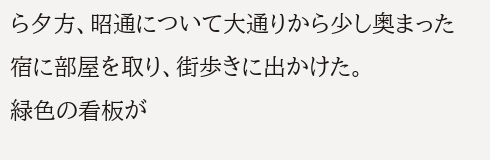ら夕方、昭通について大通りから少し奥まった宿に部屋を取り、街歩きに出かけた。
緑色の看板が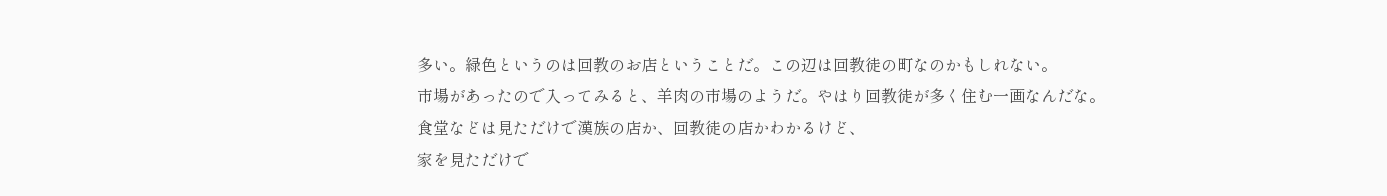多い。緑色というのは回教のお店ということだ。この辺は回教徒の町なのかもしれない。
市場があったので入ってみると、羊肉の市場のようだ。やはり回教徒が多く住む一画なんだな。
食堂などは見ただけで漢族の店か、回教徒の店かわかるけど、
家を見ただけで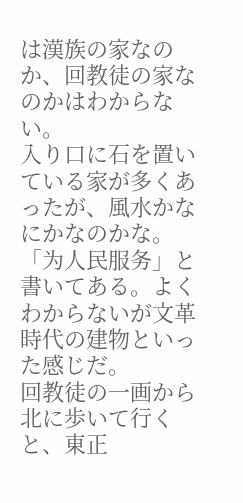は漢族の家なのか、回教徒の家なのかはわからない。
入り口に石を置いている家が多くあったが、風水かなにかなのかな。
「为人民服务」と書いてある。よくわからないが文革時代の建物といった感じだ。
回教徒の一画から北に歩いて行くと、東正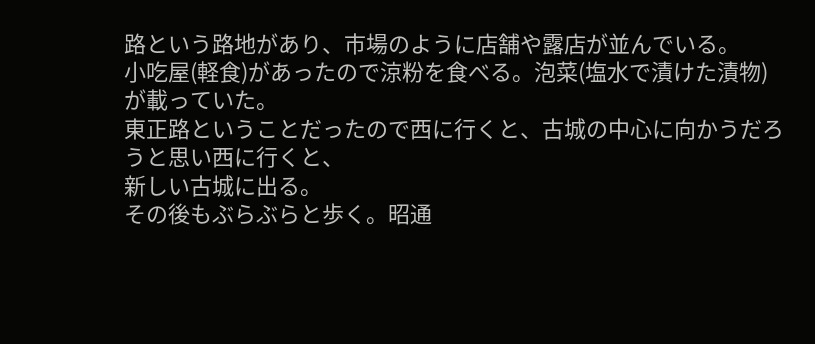路という路地があり、市場のように店舗や露店が並んでいる。
小吃屋(軽食)があったので涼粉を食べる。泡菜(塩水で漬けた漬物)が載っていた。
東正路ということだったので西に行くと、古城の中心に向かうだろうと思い西に行くと、
新しい古城に出る。
その後もぶらぶらと歩く。昭通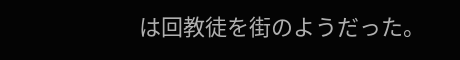は回教徒を街のようだった。